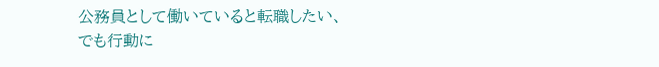公務員として働いていると転職したい、でも行動に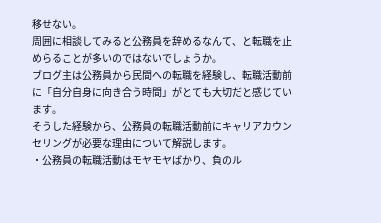移せない。
周囲に相談してみると公務員を辞めるなんて、と転職を止めらることが多いのではないでしょうか。
ブログ主は公務員から民間への転職を経験し、転職活動前に「自分自身に向き合う時間」がとても大切だと感じています。
そうした経験から、公務員の転職活動前にキャリアカウンセリングが必要な理由について解説します。
・公務員の転職活動はモヤモヤばかり、負のル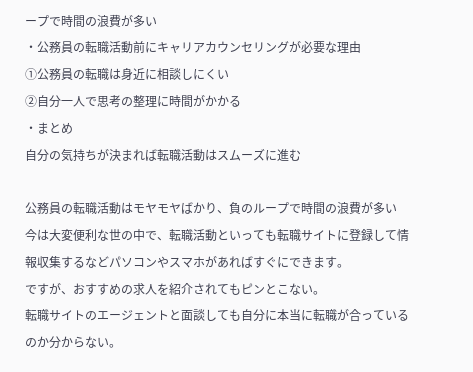ープで時間の浪費が多い
・公務員の転職活動前にキャリアカウンセリングが必要な理由
①公務員の転職は身近に相談しにくい
②自分一人で思考の整理に時間がかかる
・まとめ
自分の気持ちが決まれば転職活動はスムーズに進む

公務員の転職活動はモヤモヤばかり、負のループで時間の浪費が多い
今は大変便利な世の中で、転職活動といっても転職サイトに登録して情報収集するなどパソコンやスマホがあればすぐにできます。
ですが、おすすめの求人を紹介されてもピンとこない。
転職サイトのエージェントと面談しても自分に本当に転職が合っているのか分からない。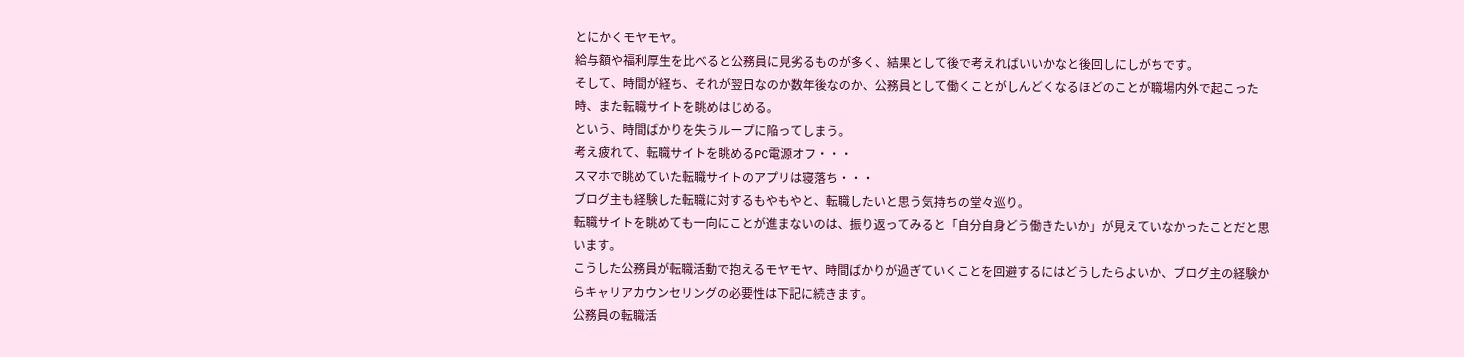とにかくモヤモヤ。
給与額や福利厚生を比べると公務員に見劣るものが多く、結果として後で考えればいいかなと後回しにしがちです。
そして、時間が経ち、それが翌日なのか数年後なのか、公務員として働くことがしんどくなるほどのことが職場内外で起こった時、また転職サイトを眺めはじめる。
という、時間ばかりを失うループに陥ってしまう。
考え疲れて、転職サイトを眺めるPC電源オフ・・・
スマホで眺めていた転職サイトのアプリは寝落ち・・・
ブログ主も経験した転職に対するもやもやと、転職したいと思う気持ちの堂々巡り。
転職サイトを眺めても一向にことが進まないのは、振り返ってみると「自分自身どう働きたいか」が見えていなかったことだと思います。
こうした公務員が転職活動で抱えるモヤモヤ、時間ばかりが過ぎていくことを回避するにはどうしたらよいか、ブログ主の経験からキャリアカウンセリングの必要性は下記に続きます。
公務員の転職活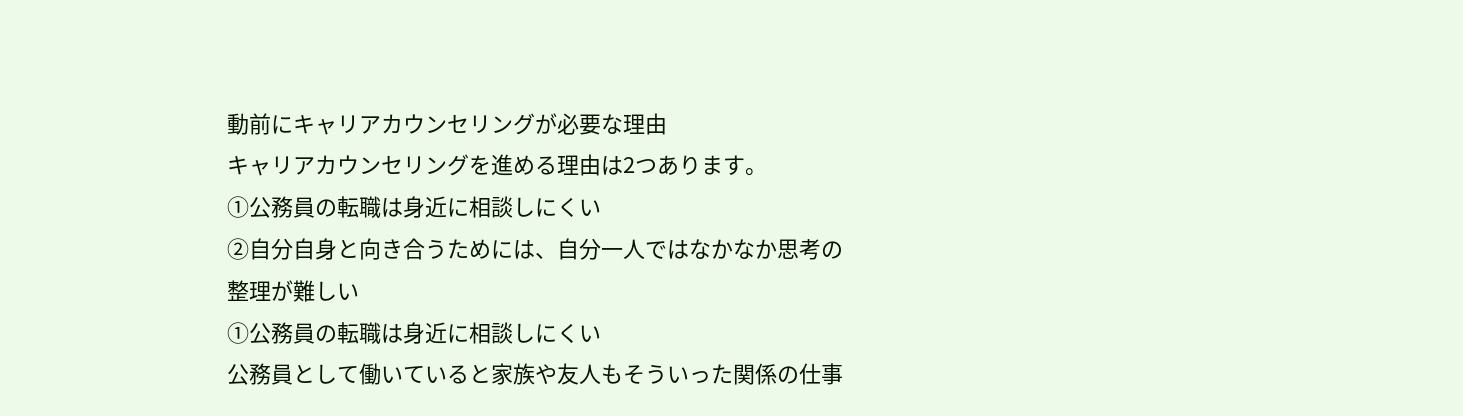動前にキャリアカウンセリングが必要な理由
キャリアカウンセリングを進める理由は2つあります。
①公務員の転職は身近に相談しにくい
②自分自身と向き合うためには、自分一人ではなかなか思考の整理が難しい
①公務員の転職は身近に相談しにくい
公務員として働いていると家族や友人もそういった関係の仕事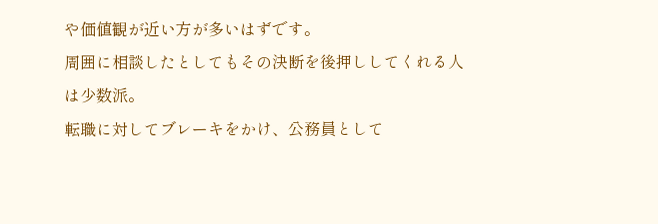や価値観が近い方が多いはずです。
周囲に相談したとしてもその決断を後押ししてくれる人は少数派。
転職に対してブレーキをかけ、公務員として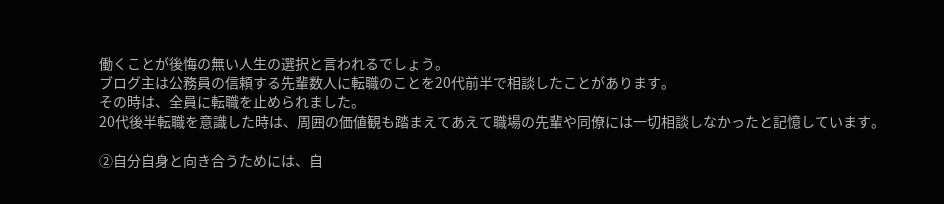働くことが後悔の無い人生の選択と言われるでしょう。
ブログ主は公務員の信頼する先輩数人に転職のことを20代前半で相談したことがあります。
その時は、全員に転職を止められました。
20代後半転職を意識した時は、周囲の価値観も踏まえてあえて職場の先輩や同僚には一切相談しなかったと記憶しています。

②自分自身と向き合うためには、自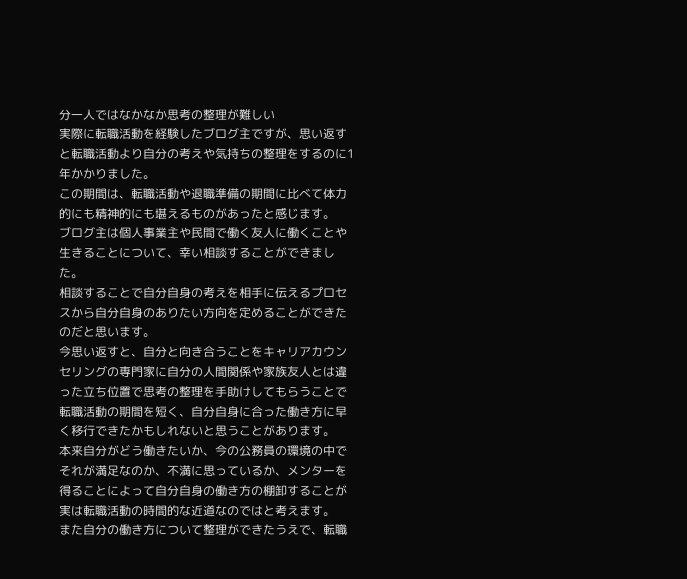分一人ではなかなか思考の整理が難しい
実際に転職活動を経験したブログ主ですが、思い返すと転職活動より自分の考えや気持ちの整理をするのに1年かかりました。
この期間は、転職活動や退職準備の期間に比べて体力的にも精神的にも堪えるものがあったと感じます。
ブログ主は個人事業主や民間で働く友人に働くことや生きることについて、幸い相談することができました。
相談することで自分自身の考えを相手に伝えるプロセスから自分自身のありたい方向を定めることができたのだと思います。
今思い返すと、自分と向き合うことをキャリアカウンセリングの専門家に自分の人間関係や家族友人とは違った立ち位置で思考の整理を手助けしてもらうことで転職活動の期間を短く、自分自身に合った働き方に早く移行できたかもしれないと思うことがあります。
本来自分がどう働きたいか、今の公務員の環境の中でそれが満足なのか、不満に思っているか、メンターを得ることによって自分自身の働き方の棚卸することが実は転職活動の時間的な近道なのではと考えます。
また自分の働き方について整理ができたうえで、転職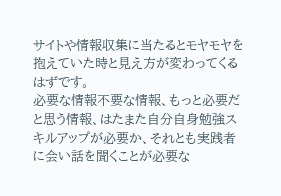サイトや情報収集に当たるとモヤモヤを抱えていた時と見え方が変わってくるはずです。
必要な情報不要な情報、もっと必要だと思う情報、はたまた自分自身勉強スキルアップが必要か、それとも実践者に会い話を聞くことが必要な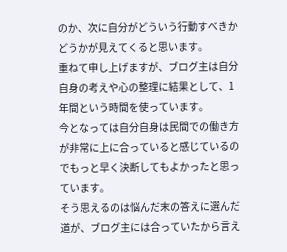のか、次に自分がどういう行動すべきかどうかが見えてくると思います。
重ねて申し上げますが、ブログ主は自分自身の考えや心の整理に結果として、1年間という時間を使っています。
今となっては自分自身は民間での働き方が非常に上に合っていると感じているのでもっと早く決断してもよかったと思っています。
そう思えるのは悩んだ末の答えに選んだ道が、ブログ主には合っていたから言え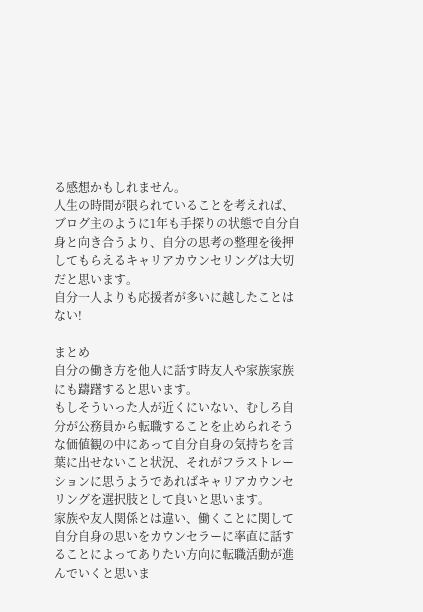る感想かもしれません。
人生の時間が限られていることを考えれば、ブログ主のように1年も手探りの状態で自分自身と向き合うより、自分の思考の整理を後押してもらえるキャリアカウンセリングは大切だと思います。
自分一人よりも応援者が多いに越したことはない!

まとめ
自分の働き方を他人に話す時友人や家族家族にも躊躇すると思います。
もしそういった人が近くにいない、むしろ自分が公務員から転職することを止められそうな価値観の中にあって自分自身の気持ちを言葉に出せないこと状況、それがフラストレーションに思うようであればキャリアカウンセリングを選択肢として良いと思います。
家族や友人関係とは違い、働くことに関して自分自身の思いをカウンセラーに率直に話することによってありたい方向に転職活動が進んでいくと思いま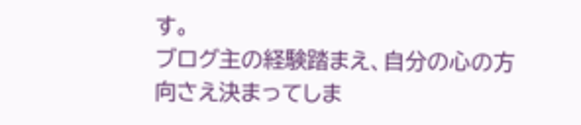す。
ブログ主の経験踏まえ、自分の心の方向さえ決まってしま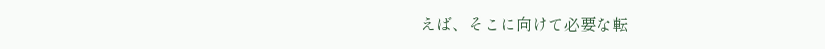えば、そこに向けて必要な転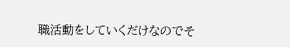職活動をしていくだけなのでそ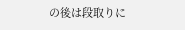の後は段取りに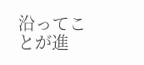沿ってことが進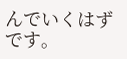んでいくはずです。